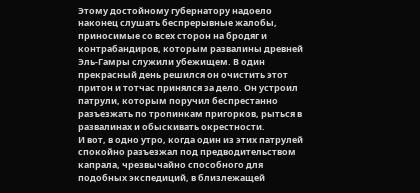Этому достойному губернатору надоело наконец слушать беспрерывные жалобы, приносимые со всех сторон на бродяг и контрабандиров, которым развалины древней Эль-Гамры служили убежищем. В один прекрасный день решился он очистить этот притон и тотчас принялся за дело. Он устроил патрули, которым поручил беспрестанно разъезжать по тропинкам пригорков, рыться в развалинах и обыскивать окрестности.
И вот, в одно утро, когда один из этих патрулей спокойно разъезжал под предводительством капрала, чрезвычайно способного для подобных экспедиций, в близлежащей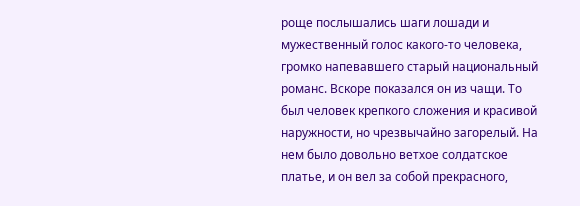роще послышались шаги лошади и мужественный голос какого-то человека, громко напевавшего старый национальный романс. Вскоре показался он из чащи. То был человек крепкого сложения и красивой наружности, но чрезвычайно загорелый. На нем было довольно ветхое солдатское платье, и он вел за собой прекрасного,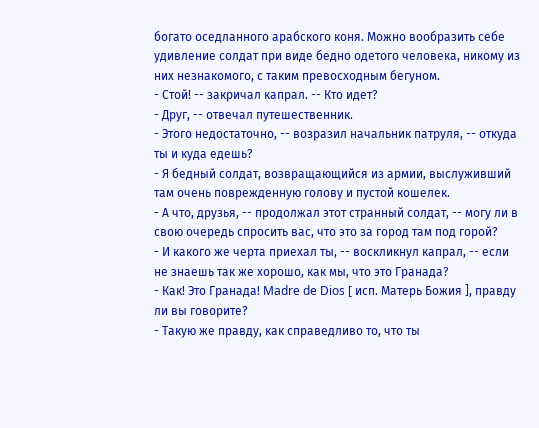богато оседланного арабского коня. Можно вообразить себе удивление солдат при виде бедно одетого человека, никому из них незнакомого, с таким превосходным бегуном.
- Стой! -- закричал капрал. -- Кто идет?
- Друг, -- отвечал путешественник.
- Этого недостаточно, -- возразил начальник патруля, -- откуда ты и куда едешь?
- Я бедный солдат, возвращающийся из армии, выслуживший там очень поврежденную голову и пустой кошелек.
- А что, друзья, -- продолжал этот странный солдат, -- могу ли в свою очередь спросить вас, что это за город там под горой?
- И какого же черта приехал ты, -- воскликнул капрал, -- если не знаешь так же хорошо, как мы, что это Гранада?
- Как! Это Гранада! Madre de Dios [ исп. Матерь Божия ], правду ли вы говорите?
- Такую же правду, как справедливо то, что ты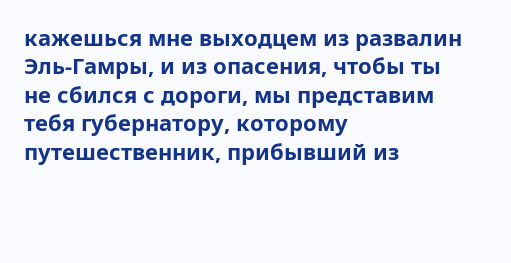кажешься мне выходцем из развалин Эль-Гамры, и из опасения, чтобы ты не сбился с дороги, мы представим тебя губернатору, которому путешественник, прибывший из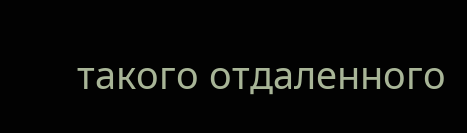такого отдаленного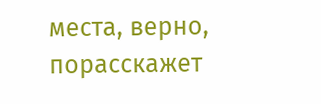места, верно, порасскажет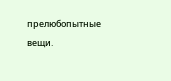прелюбопытные вещи.